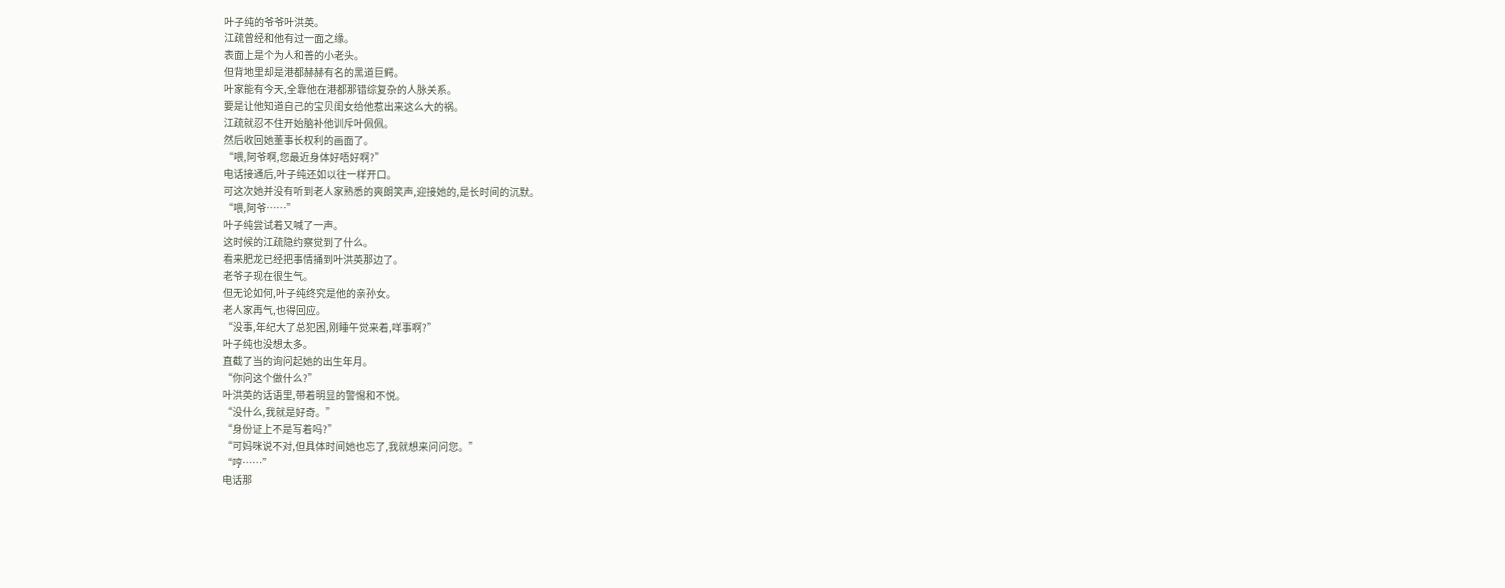叶子纯的爷爷叶洪英。
江疏曾经和他有过一面之缘。
表面上是个为人和善的小老头。
但背地里却是港都赫赫有名的黑道巨鳄。
叶家能有今天,全靠他在港都那错综复杂的人脉关系。
要是让他知道自己的宝贝闺女给他惹出来这么大的祸。
江疏就忍不住开始脑补他训斥叶佩佩。
然后收回她董事长权利的画面了。
“喂,阿爷啊,您最近身体好唔好啊?”
电话接通后,叶子纯还如以往一样开口。
可这次她并没有听到老人家熟悉的爽朗笑声,迎接她的,是长时间的沉默。
“喂,阿爷……”
叶子纯尝试着又喊了一声。
这时候的江疏隐约察觉到了什么。
看来肥龙已经把事情捅到叶洪英那边了。
老爷子现在很生气。
但无论如何,叶子纯终究是他的亲孙女。
老人家再气,也得回应。
“没事,年纪大了总犯困,刚睡午觉来着,咩事啊?”
叶子纯也没想太多。
直截了当的询问起她的出生年月。
“你问这个做什么?”
叶洪英的话语里,带着明显的警惕和不悦。
“没什么,我就是好奇。”
“身份证上不是写着吗?”
“可妈咪说不对,但具体时间她也忘了,我就想来问问您。”
“哼……”
电话那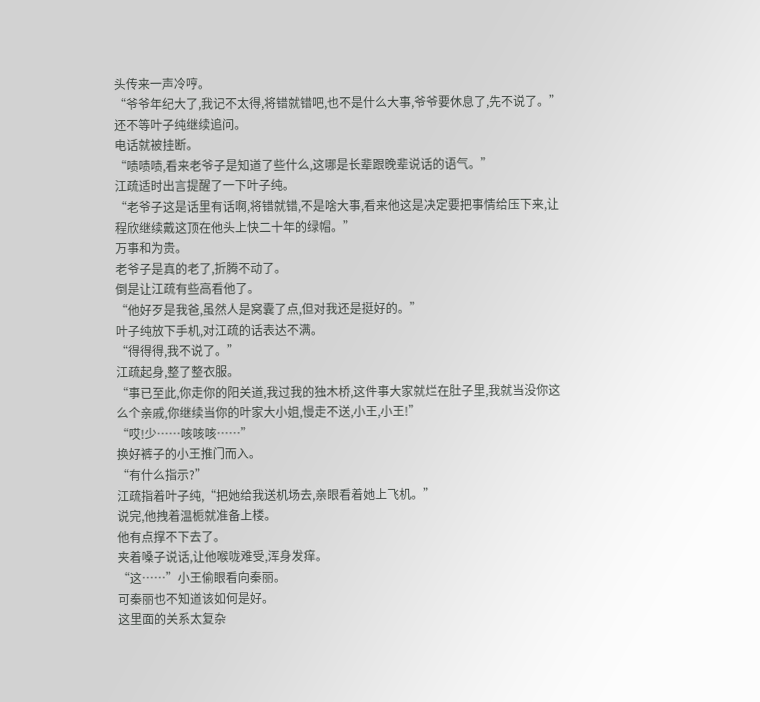头传来一声冷哼。
“爷爷年纪大了,我记不太得,将错就错吧,也不是什么大事,爷爷要休息了,先不说了。”
还不等叶子纯继续追问。
电话就被挂断。
“啧啧啧,看来老爷子是知道了些什么,这哪是长辈跟晚辈说话的语气。”
江疏适时出言提醒了一下叶子纯。
“老爷子这是话里有话啊,将错就错,不是啥大事,看来他这是决定要把事情给压下来,让程欣继续戴这顶在他头上快二十年的绿帽。”
万事和为贵。
老爷子是真的老了,折腾不动了。
倒是让江疏有些高看他了。
“他好歹是我爸,虽然人是窝囊了点,但对我还是挺好的。”
叶子纯放下手机,对江疏的话表达不满。
“得得得,我不说了。”
江疏起身,整了整衣服。
“事已至此,你走你的阳关道,我过我的独木桥,这件事大家就烂在肚子里,我就当没你这么个亲戚,你继续当你的叶家大小姐,慢走不送,小王,小王!”
“哎!少……咳咳咳……”
换好裤子的小王推门而入。
“有什么指示?”
江疏指着叶子纯,“把她给我送机场去,亲眼看着她上飞机。”
说完,他拽着温栀就准备上楼。
他有点撑不下去了。
夹着嗓子说话,让他喉咙难受,浑身发痒。
“这……”小王偷眼看向秦丽。
可秦丽也不知道该如何是好。
这里面的关系太复杂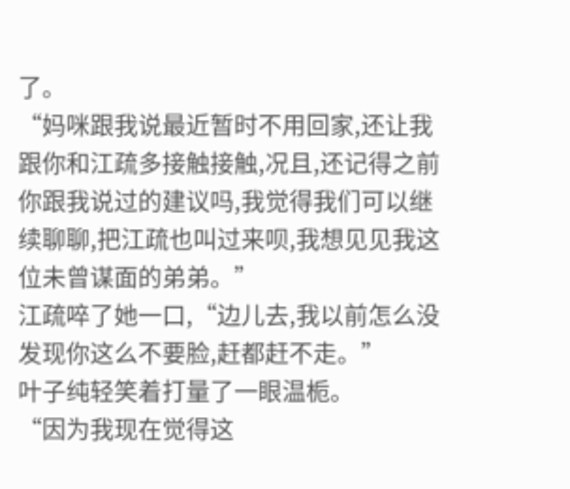了。
“妈咪跟我说最近暂时不用回家,还让我跟你和江疏多接触接触,况且,还记得之前你跟我说过的建议吗,我觉得我们可以继续聊聊,把江疏也叫过来呗,我想见见我这位未曾谋面的弟弟。”
江疏啐了她一口,“边儿去,我以前怎么没发现你这么不要脸,赶都赶不走。”
叶子纯轻笑着打量了一眼温栀。
“因为我现在觉得这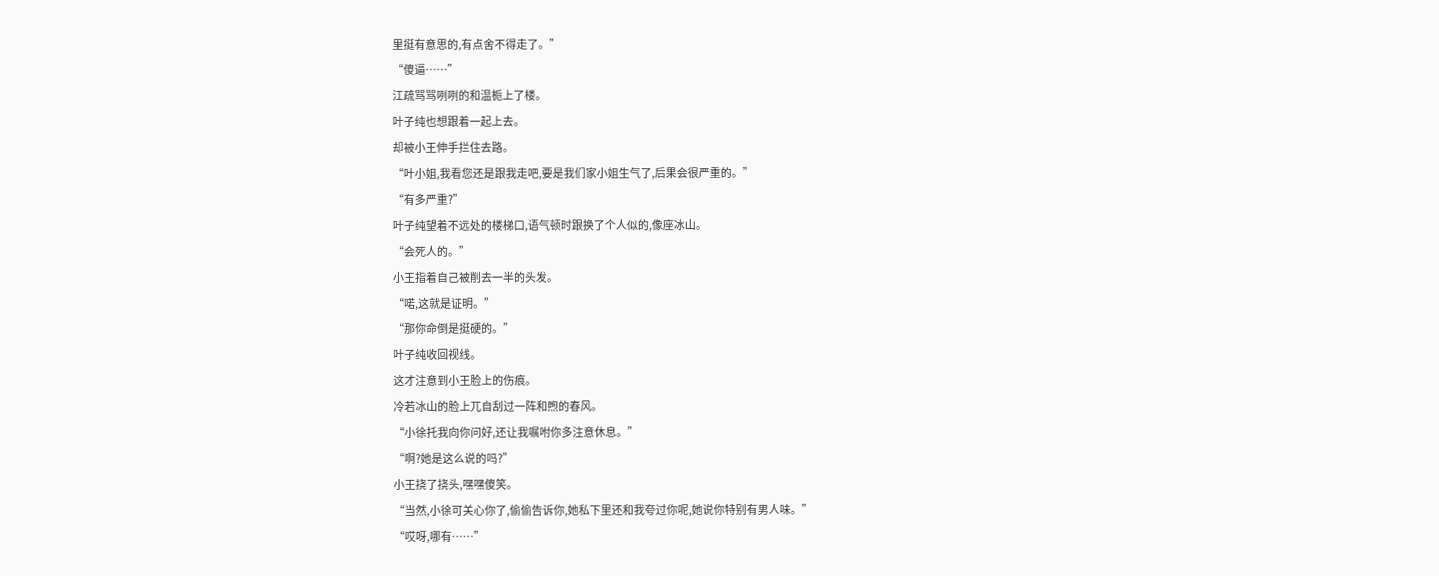里挺有意思的,有点舍不得走了。”
“傻逼……”
江疏骂骂咧咧的和温栀上了楼。
叶子纯也想跟着一起上去。
却被小王伸手拦住去路。
“叶小姐,我看您还是跟我走吧,要是我们家小姐生气了,后果会很严重的。”
“有多严重?”
叶子纯望着不远处的楼梯口,语气顿时跟换了个人似的,像座冰山。
“会死人的。”
小王指着自己被削去一半的头发。
“喏,这就是证明。”
“那你命倒是挺硬的。”
叶子纯收回视线。
这才注意到小王脸上的伤痕。
冷若冰山的脸上兀自刮过一阵和煦的春风。
“小徐托我向你问好,还让我嘱咐你多注意休息。”
“啊?她是这么说的吗?”
小王挠了挠头,嘿嘿傻笑。
“当然,小徐可关心你了,偷偷告诉你,她私下里还和我夸过你呢,她说你特别有男人味。”
“哎呀,哪有……”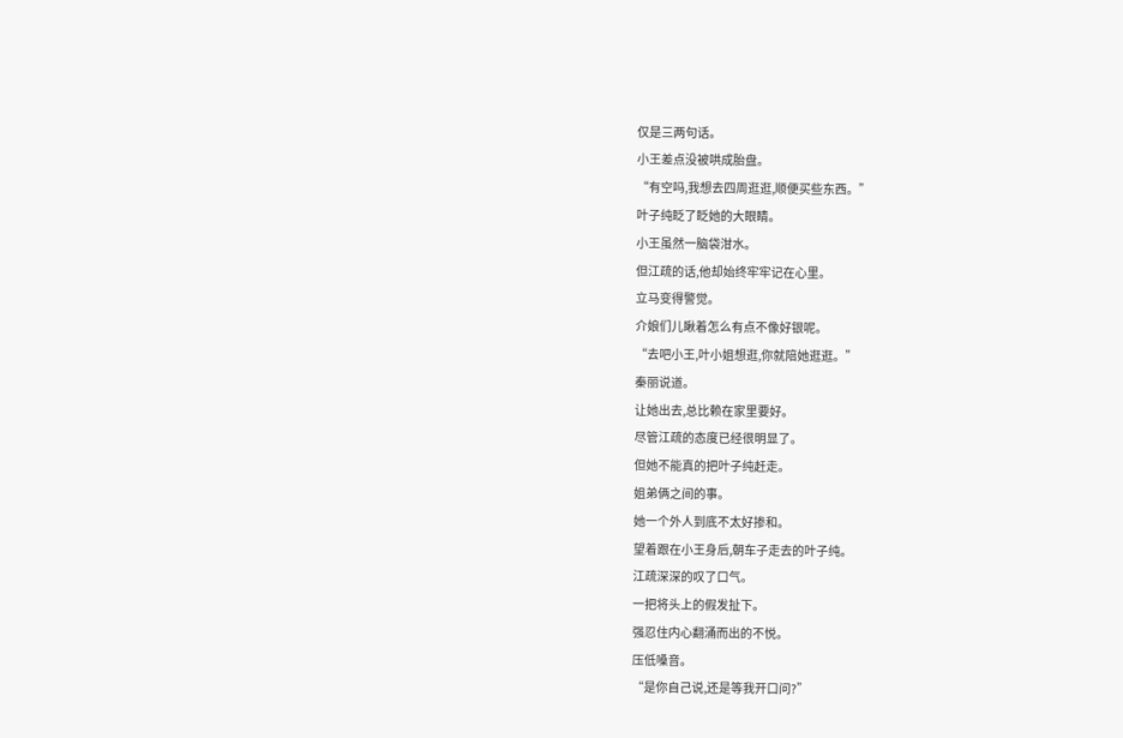仅是三两句话。
小王差点没被哄成胎盘。
“有空吗,我想去四周逛逛,顺便买些东西。”
叶子纯眨了眨她的大眼睛。
小王虽然一脑袋泔水。
但江疏的话,他却始终牢牢记在心里。
立马变得警觉。
介娘们儿瞅着怎么有点不像好银呢。
“去吧小王,叶小姐想逛,你就陪她逛逛。”
秦丽说道。
让她出去,总比赖在家里要好。
尽管江疏的态度已经很明显了。
但她不能真的把叶子纯赶走。
姐弟俩之间的事。
她一个外人到底不太好掺和。
望着跟在小王身后,朝车子走去的叶子纯。
江疏深深的叹了口气。
一把将头上的假发扯下。
强忍住内心翻涌而出的不悦。
压低嗓音。
“是你自己说,还是等我开口问?”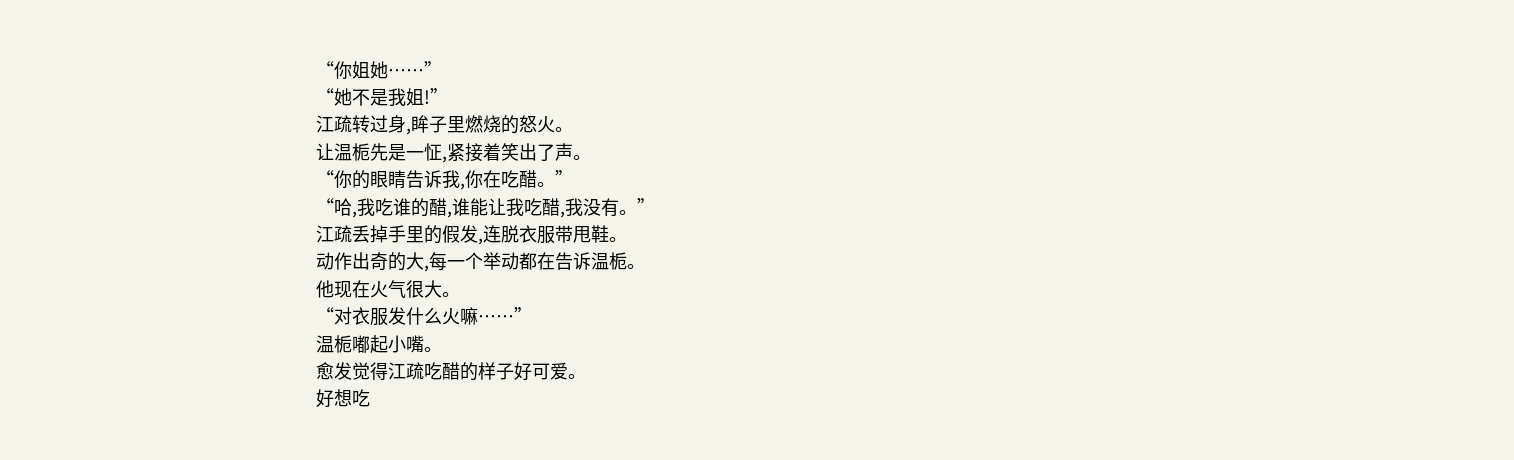“你姐她……”
“她不是我姐!”
江疏转过身,眸子里燃烧的怒火。
让温栀先是一怔,紧接着笑出了声。
“你的眼睛告诉我,你在吃醋。”
“哈,我吃谁的醋,谁能让我吃醋,我没有。”
江疏丢掉手里的假发,连脱衣服带甩鞋。
动作出奇的大,每一个举动都在告诉温栀。
他现在火气很大。
“对衣服发什么火嘛……”
温栀嘟起小嘴。
愈发觉得江疏吃醋的样子好可爱。
好想吃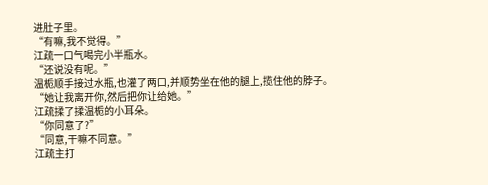进肚子里。
“有嘛,我不觉得。”
江疏一口气喝完小半瓶水。
“还说没有呢。”
温栀顺手接过水瓶,也灌了两口,并顺势坐在他的腿上,揽住他的脖子。
“她让我离开你,然后把你让给她。”
江疏揉了揉温栀的小耳朵。
“你同意了?”
“同意,干嘛不同意。”
江疏主打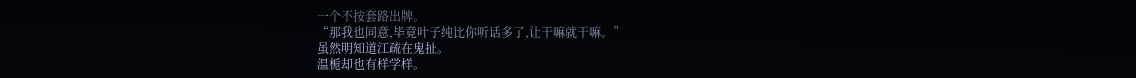一个不按套路出牌。
“那我也同意,毕竟叶子纯比你听话多了,让干嘛就干嘛。”
虽然明知道江疏在鬼扯。
温栀却也有样学样。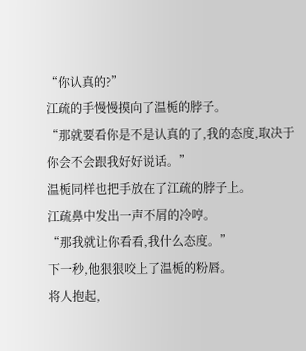“你认真的?”
江疏的手慢慢摸向了温栀的脖子。
“那就要看你是不是认真的了,我的态度,取决于你会不会跟我好好说话。”
温栀同样也把手放在了江疏的脖子上。
江疏鼻中发出一声不屑的冷哼。
“那我就让你看看,我什么态度。”
下一秒,他狠狠咬上了温栀的粉唇。
将人抱起,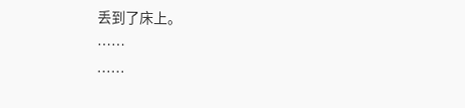丢到了床上。
……
……